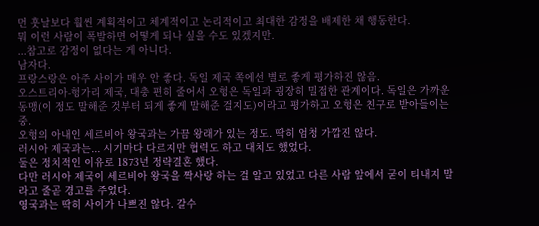먼 훗날보다 훨씬 계획적이고 체계적이고 논리적이고 최대한 감정을 배제한 채 행동한다.
뭐 이런 사람이 폭발하면 어떻게 되나 싶을 수도 있겠지만.
...참고로 감정이 없다는 게 아니다.
남자다.
프랑스랑은 아주 사이가 매우 안 좋다. 독일 제국 쪽에선 별로 좋게 평가하진 않음.
오스트리아-헝가리 제국, 대충 편히 줄어서 오헝은 독일과 굉장히 밀접한 관계이다. 독일은 가까운 동맹(이 정도 말해준 것부터 되게 좋게 말해준 걸지도)이라고 평가하고 오헝은 친구로 받아들이는 중.
오헝의 아내인 세르비아 왕국과는 가끔 왕래가 있는 정도. 딱히 엄청 가깝진 않다.
러시아 제국과는... 시기마다 다르지만 협력도 하고 대치도 했었다.
둘은 정치적인 이유로 1873년 정략결혼 했다.
다만 러시아 제국이 세르비아 왕국을 짝사랑 하는 걸 알고 있었고 다른 사람 앞에서 굳이 티내지 말라고 줄곧 경고를 주었다.
영국과는 딱히 사이가 나쁘진 않다. 갈수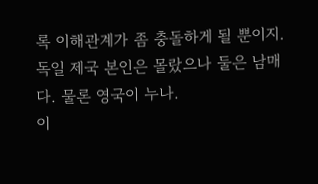록 이해관계가 좀 충돌하게 될 뿐이지. 독일 제국 본인은 몰랐으나 둘은 남매다. 물론 영국이 누나.
이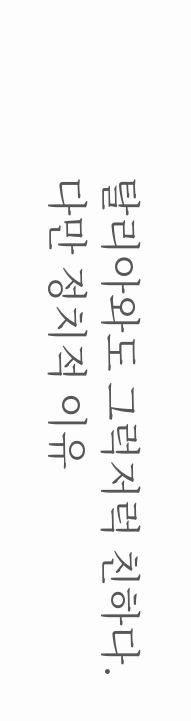탈리아와도 그럭저럭 친하다. 다만 정치적 이유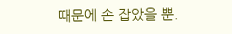때문에 손 잡았을 뿐.